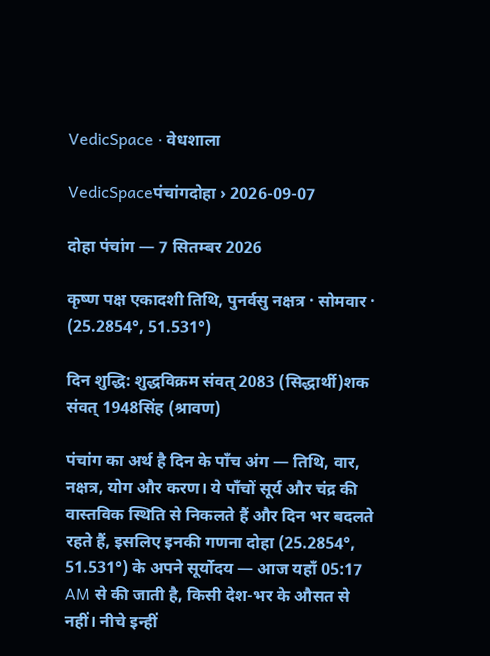VedicSpace · वेधशाला

VedicSpaceपंचांगदोहा › 2026-09-07

दोहा पंचांग — 7 सितम्बर 2026

कृष्ण पक्ष एकादशी तिथि, पुनर्वसु नक्षत्र · सोमवार · (25.2854°, 51.531°)

दिन शुद्धि: शुद्धविक्रम संवत् 2083 (सिद्धार्थी)शक संवत् 1948सिंह (श्रावण)

पंचांग का अर्थ है दिन के पाँच अंग — तिथि, वार, नक्षत्र, योग और करण। ये पाँचों सूर्य और चंद्र की वास्तविक स्थिति से निकलते हैं और दिन भर बदलते रहते हैं, इसलिए इनकी गणना दोहा (25.2854°, 51.531°) के अपने सूर्योदय — आज यहाँ 05:17 AM से की जाती है, किसी देश-भर के औसत से नहीं। नीचे इन्हीं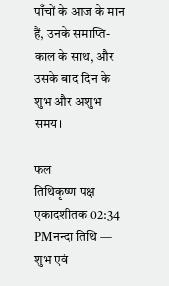पाँचों के आज के मान हैं, उनके समाप्ति-काल के साथ, और उसके बाद दिन के शुभ और अशुभ समय।

फल
तिथिकृष्ण पक्ष एकादशीतक 02:34 PMनन्दा तिथि — शुभ एवं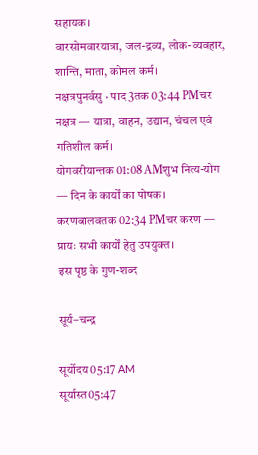सहायक।
वारसोमवारयात्रा, जल-द्रव्य, लोक-व्यवहार, शान्ति, माता, कोमल कर्म।
नक्षत्रपुनर्वसु · पाद 3तक 03:44 PMचर नक्षत्र — यात्रा, वाहन, उद्यान, चंचल एवं गतिशील कर्म।
योगवरीयान्तक 01:08 AMशुभ नित्य-योग — दिन के कार्यों का पोषक।
करणबालवतक 02:34 PMचर करण — प्रायः सभी कार्यों हेतु उपयुक्त।
इस पृष्ठ के गुण-शब्द

सूर्य–चन्द्र

सूर्योदय05:17 AM
सूर्यास्त05:47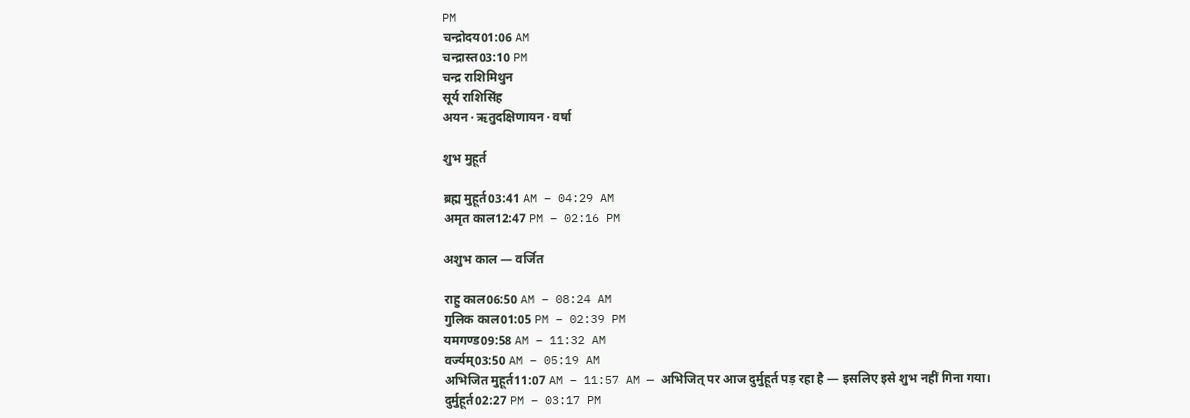PM
चन्द्रोदय01:06 AM
चन्द्रास्त03:10 PM
चन्द्र राशिमिथुन
सूर्य राशिसिंह
अयन · ऋतुदक्षिणायन · वर्षा

शुभ मुहूर्त

ब्रह्म मुहूर्त03:41 AM – 04:29 AM
अमृत काल12:47 PM – 02:16 PM

अशुभ काल — वर्जित

राहु काल06:50 AM – 08:24 AM
गुलिक काल01:05 PM – 02:39 PM
यमगण्ड09:58 AM – 11:32 AM
वर्ज्यम्03:50 AM – 05:19 AM
अभिजित मुहूर्त11:07 AM – 11:57 AM — अभिजित् पर आज दुर्मुहूर्त पड़ रहा है — इसलिए इसे शुभ नहीं गिना गया।
दुर्मुहूर्त02:27 PM – 03:17 PM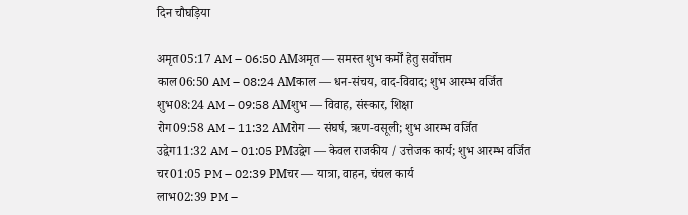दिन चौघड़िया

अमृत05:17 AM – 06:50 AMअमृत — समस्त शुभ कर्मों हेतु सर्वोत्तम
काल06:50 AM – 08:24 AMकाल — धन-संचय, वाद-विवाद; शुभ आरम्भ वर्जित
शुभ08:24 AM – 09:58 AMशुभ — विवाह, संस्कार, शिक्षा
रोग09:58 AM – 11:32 AMरोग — संघर्ष, ऋण-वसूली; शुभ आरम्भ वर्जित
उद्वेग11:32 AM – 01:05 PMउद्वेग — केवल राजकीय / उत्तेजक कार्य; शुभ आरम्भ वर्जित
चर01:05 PM – 02:39 PMचर — यात्रा, वाहन, चंचल कार्य
लाभ02:39 PM –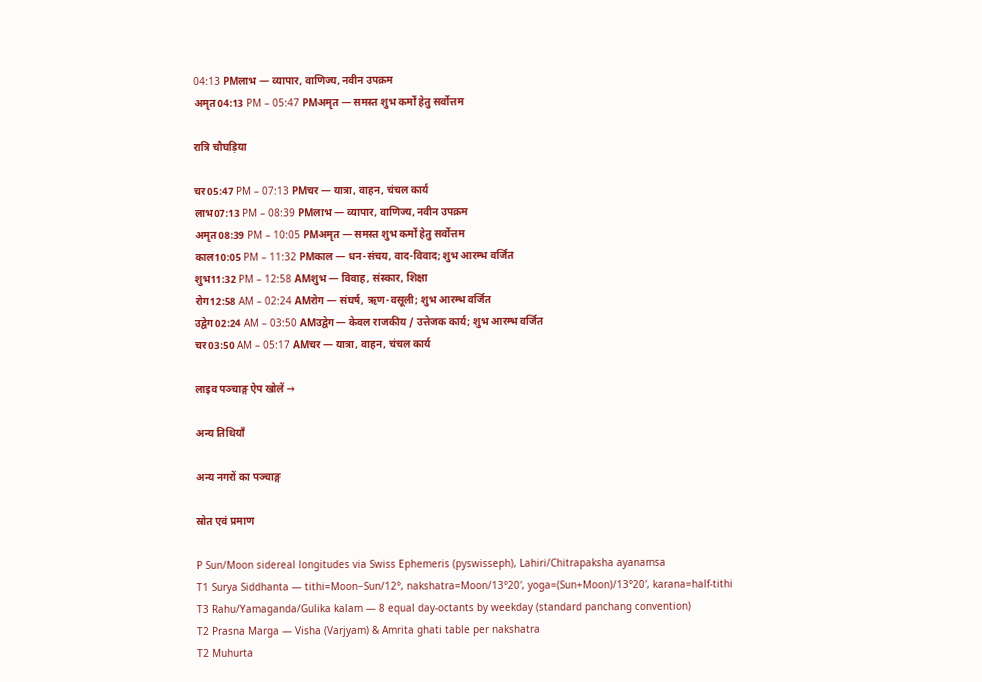04:13 PMलाभ — व्यापार, वाणिज्य, नवीन उपक्रम
अमृत04:13 PM – 05:47 PMअमृत — समस्त शुभ कर्मों हेतु सर्वोत्तम

रात्रि चौघड़िया

चर05:47 PM – 07:13 PMचर — यात्रा, वाहन, चंचल कार्य
लाभ07:13 PM – 08:39 PMलाभ — व्यापार, वाणिज्य, नवीन उपक्रम
अमृत08:39 PM – 10:05 PMअमृत — समस्त शुभ कर्मों हेतु सर्वोत्तम
काल10:05 PM – 11:32 PMकाल — धन-संचय, वाद-विवाद; शुभ आरम्भ वर्जित
शुभ11:32 PM – 12:58 AMशुभ — विवाह, संस्कार, शिक्षा
रोग12:58 AM – 02:24 AMरोग — संघर्ष, ऋण-वसूली; शुभ आरम्भ वर्जित
उद्वेग02:24 AM – 03:50 AMउद्वेग — केवल राजकीय / उत्तेजक कार्य; शुभ आरम्भ वर्जित
चर03:50 AM – 05:17 AMचर — यात्रा, वाहन, चंचल कार्य

लाइव पञ्चाङ्ग ऐप खोलें →

अन्य तिथियाँ

अन्य नगरों का पञ्चाङ्ग

स्रोत एवं प्रमाण

P Sun/Moon sidereal longitudes via Swiss Ephemeris (pyswisseph), Lahiri/Chitrapaksha ayanamsa
T1 Surya Siddhanta — tithi=Moon−Sun/12°, nakshatra=Moon/13°20′, yoga=(Sun+Moon)/13°20′, karana=half-tithi
T3 Rahu/Yamaganda/Gulika kalam — 8 equal day-octants by weekday (standard panchang convention)
T2 Prasna Marga — Visha (Varjyam) & Amrita ghati table per nakshatra
T2 Muhurta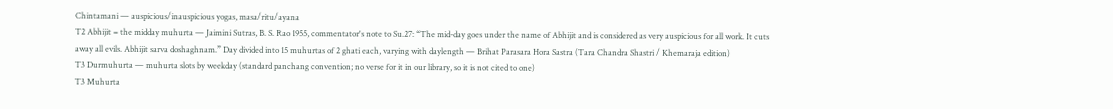Chintamani — auspicious/inauspicious yogas, masa/ritu/ayana
T2 Abhijit = the midday muhurta — Jaimini Sutras, B. S. Rao 1955, commentator's note to Su.27: “The mid-day goes under the name of Abhijit and is considered as very auspicious for all work. It cuts away all evils. Abhijit sarva doshaghnam.” Day divided into 15 muhurtas of 2 ghati each, varying with daylength — Brihat Parasara Hora Sastra (Tara Chandra Shastri / Khemaraja edition)
T3 Durmuhurta — muhurta slots by weekday (standard panchang convention; no verse for it in our library, so it is not cited to one)
T3 Muhurta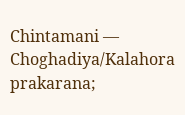Chintamani — Choghadiya/Kalahora prakarana;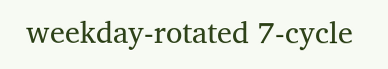weekday-rotated 7-cycle